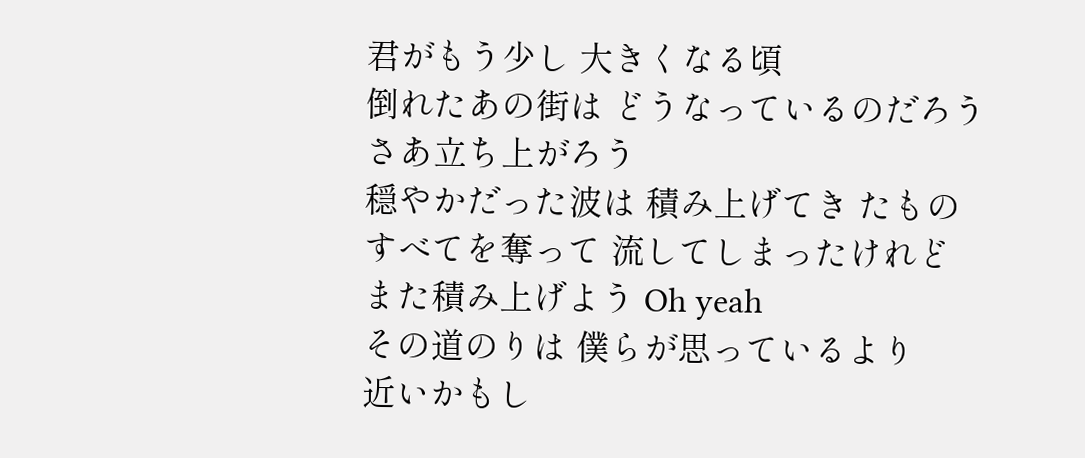君がもう少し 大きくなる頃
倒れたあの街は どうなっているのだろう
さあ立ち上がろう
穏やかだった波は 積み上げてき たもの
すべてを奪って 流してしまったけれど
また積み上げよう Oh yeah
その道のりは 僕らが思っているより
近いかもし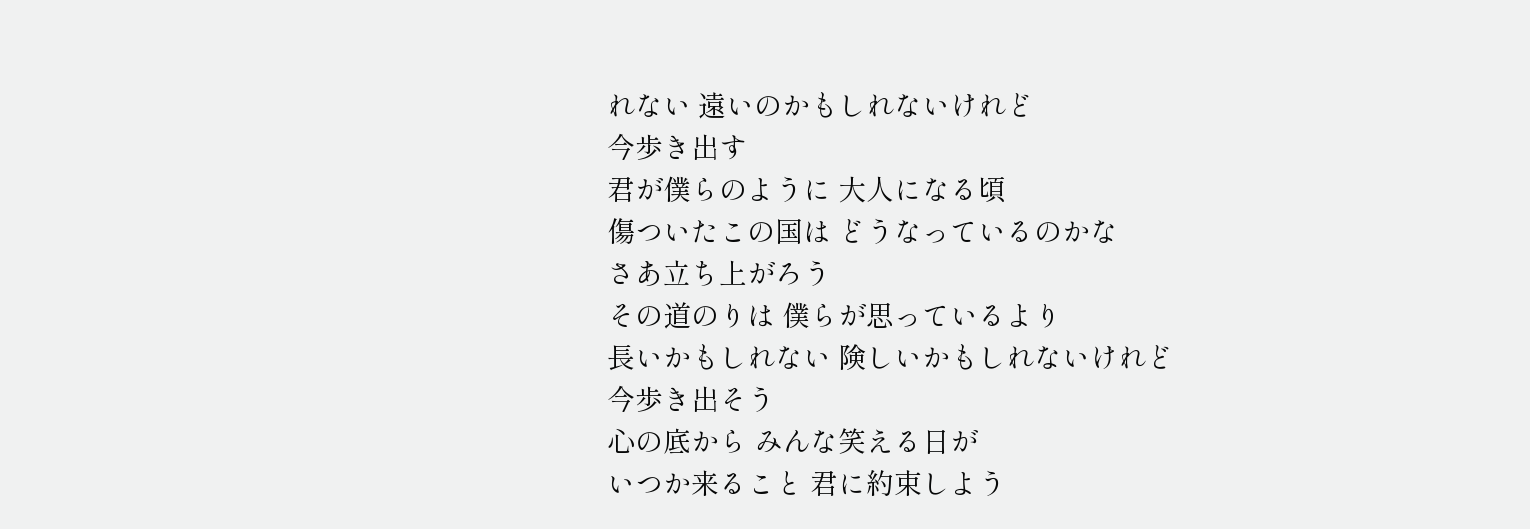れない 遠いのかもしれないけれど
今歩き出す
君が僕らのように 大人になる頃
傷ついたこの国は どうなっているのかな
さあ立ち上がろう
その道のりは 僕らが思っているより
長いかもしれない 険しいかもしれないけれど
今歩き出そう
心の底から みんな笑える日が
いつか来ること 君に約束しよう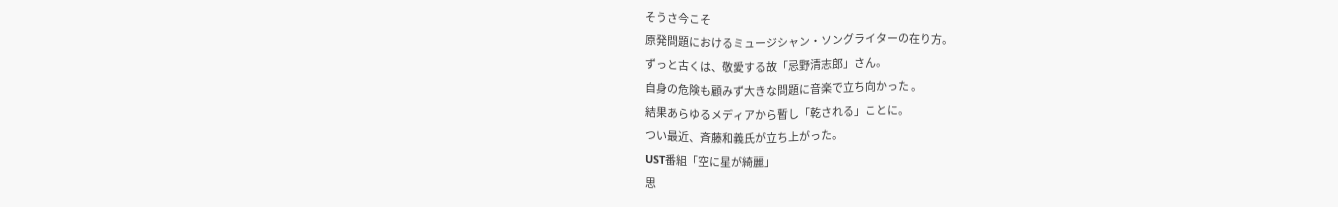そうさ今こそ
原発問題におけるミュージシャン・ソングライターの在り方。
ずっと古くは、敬愛する故「忌野清志郎」さん。
自身の危険も顧みず大きな問題に音楽で立ち向かった 。
結果あらゆるメディアから暫し「乾される」ことに。
つい最近、斉藤和義氏が立ち上がった。
UST番組「空に星が綺麗」
思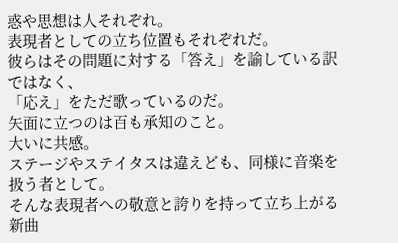惑や思想は人それぞれ。
表現者としての立ち位置もそれぞれだ。
彼らはその問題に対する「答え」を諭している訳ではなく、
「応え」をただ歌っているのだ。
矢面に立つのは百も承知のこと。
大いに共感。
ステージやステイタスは違えども、同様に音楽を扱う者として。
そんな表現者への敬意と誇りを持って立ち上がる新曲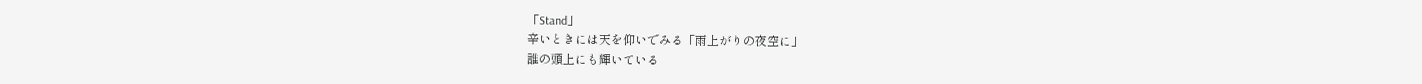「Stand」
辛いときには天を仰いでみる「雨上がりの夜空に」
誰の頭上にも輝いている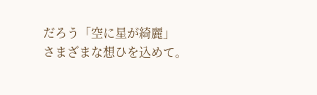だろう「空に星が綺麗」
さまざまな想ひを込めて。